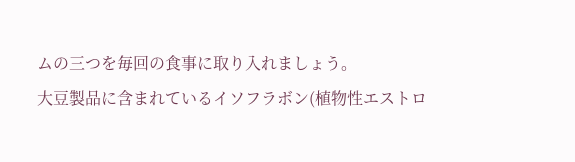ムの三つを毎回の食事に取り入れましょう。
大豆製品に含まれているイソフラボン(植物性エストロ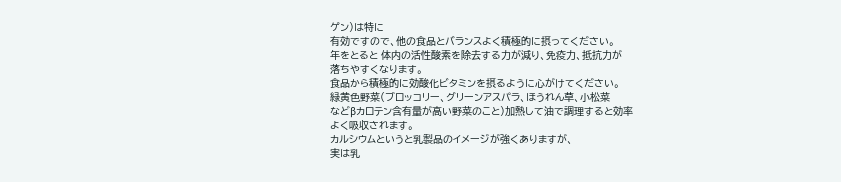ゲン)は特に
有効ですので、他の食品とバランスよく積極的に摂ってください。
年をとると 体内の活性酸素を除去する力が減り、免疫力、抵抗力が
落ちやすくなります。
食品から積極的に効酸化ビタミンを摂るように心がけてください。
緑黄色野菜(ブロッコリー、グリーンアスパラ、ほうれん草、小松菜
などβカロテン含有量が高い野菜のこと)加熱して油で調理すると効率
よく吸収されます。
カルシウムというと乳製品のイメージが強くありますが、
実は乳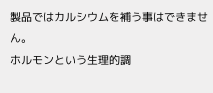製品ではカルシウムを補う事はできません。
ホルモンという生理的調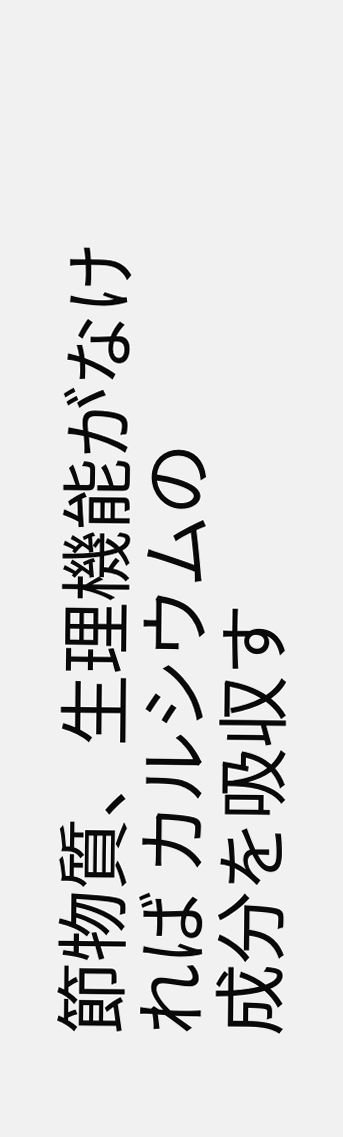節物質、生理機能がなければ カルシウムの
成分を吸収す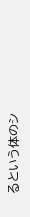るという体のシ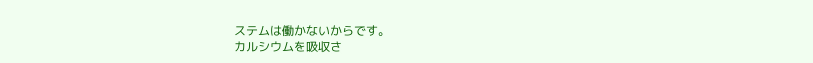ステムは働かないからです。
カルシウムを吸収さ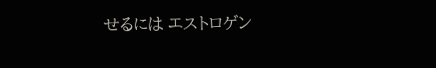せるには エストロゲン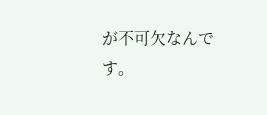が不可欠なんです。